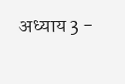अध्याय 3 -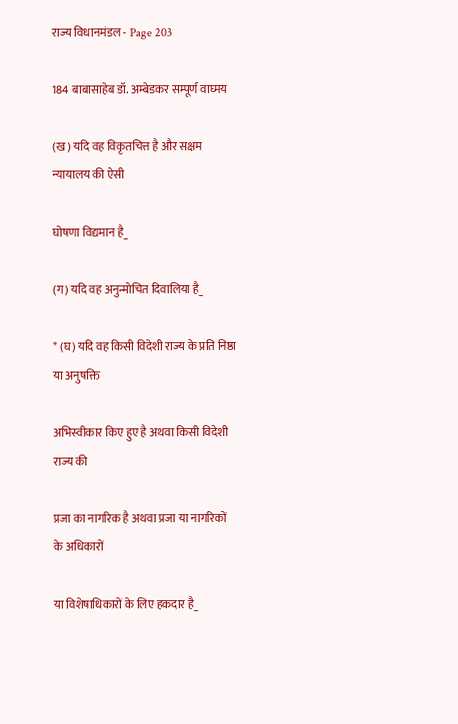राज्य विधानमंडल - Page 203

184 बाबासाहेब डॉ. अम्बेडकर सम्पूर्ण वाघ्मय

(ख) यदि वह विकृतचित्त है और सक्षम न्यायालय की ऐसी

घोषणा विद्यमान है_

(ग) यदि वह अनुन्मोचित दिवालिया है_

* (घ) यदि वह किसी विदेशी राज्य के प्रति निष्ठा या अनुषक्ति

अभिस्वीकार किए हुए है अथवा किसी विदेशी राज्य की

प्रजा का नागरिक है अथवा प्रजा या नागरिकों के अधिकारों

या विशेषाधिकारों के लिए हकदार है_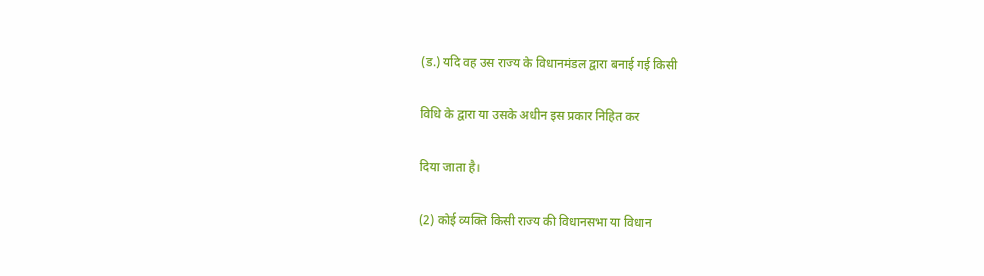(ड.) यदि वह उस राज्य के विधानमंडल द्वारा बनाई गई किसी

विधि के द्वारा या उसके अधीन इस प्रकार निहित कर

दिया जाता है।

(2) कोई व्यक्ति किसी राज्य की विधानसभा या विधान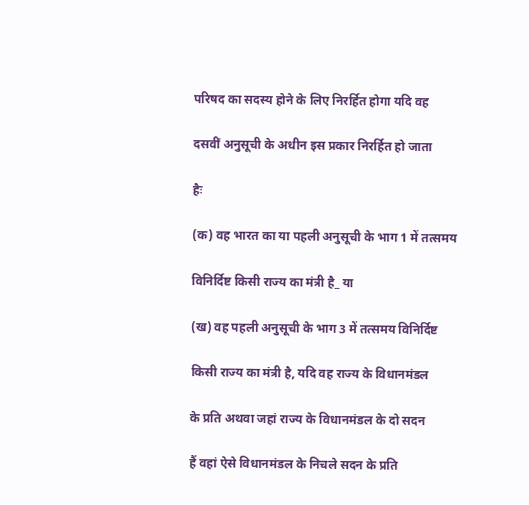परिषद का सदस्य होने के लिए निरर्हित होगा यदि वह

दसवीं अनुसूची के अधीन इस प्रकार निरर्हित हो जाता

हैः

(क) वह भारत का या पहली अनुसूची के भाग 1 में तत्समय

विनिर्दिष्ट किसी राज्य का मंत्री है_ या

(ख) वह पहली अनुसूची के भाग 3 में तत्समय विनिर्दिष्ट

किसी राज्य का मंत्री है, यदि वह राज्य के विधानमंडल

के प्रति अथवा जहां राज्य के विधानमंडल के दो सदन

हैं वहां ऐसे विधानमंडल के निचले सदन के प्रति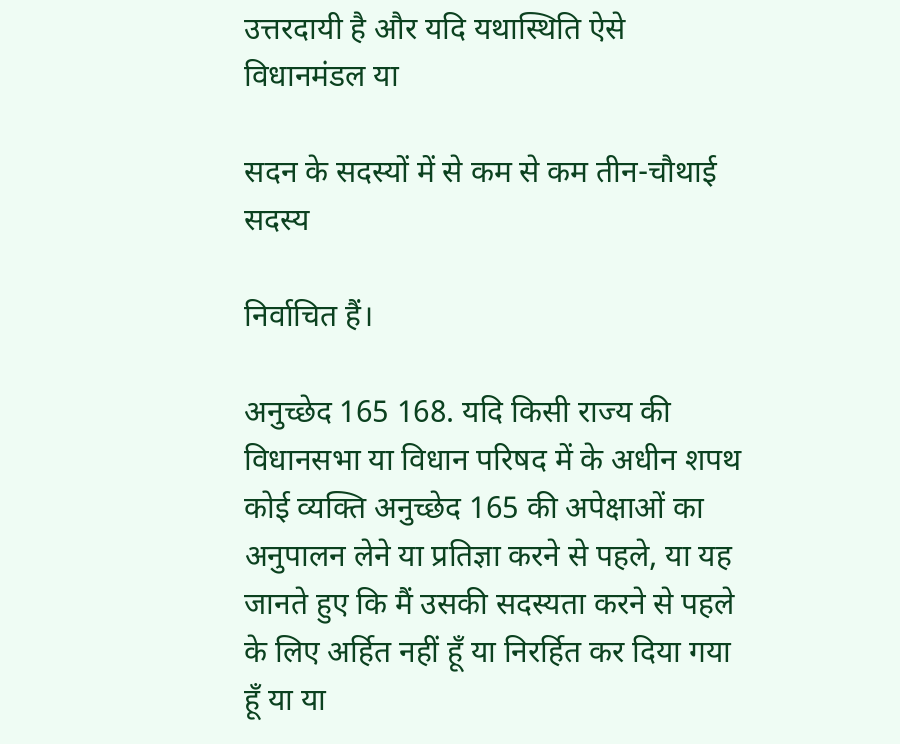उत्तरदायी है और यदि यथास्थिति ऐसे विधानमंडल या

सदन के सदस्यों में से कम से कम तीन-चौथाई सदस्य

निर्वाचित हैं।

अनुच्छेद 165 168. यदि किसी राज्य की विधानसभा या विधान परिषद में के अधीन शपथ कोई व्यक्ति अनुच्छेद 165 की अपेक्षाओं का अनुपालन लेने या प्रतिज्ञा करने से पहले, या यह जानते हुए कि मैं उसकी सदस्यता करने से पहले के लिए अर्हित नहीं हूँ या निरर्हित कर दिया गया हूँ या या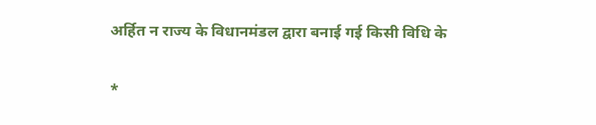अर्हित न राज्य के विधानमंडल द्वारा बनाई गई किसी विधि के

*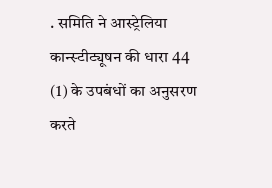. समिति ने आस्ट्रेलिया कान्स्टीट्यूषन की धारा 44 (1) के उपबंधों का अनुसरण करते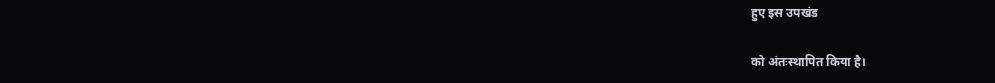हुए इस उपखंड

को अंतःस्थापित किया है।